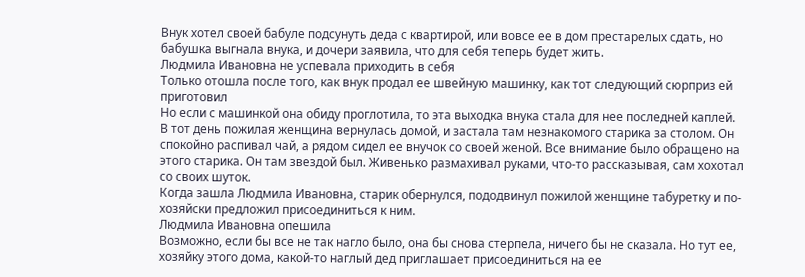Внук хотел своей бабуле подсунуть деда с квартирой, или вовсе ее в дом престарелых сдать, но бабушка выгнала внука, и дочери заявила, что для себя теперь будет жить.
Людмила Ивановна не успевала приходить в себя
Только отошла после того, как внук продал ее швейную машинку, как тот следующий сюрприз ей приготовил
Но если с машинкой она обиду проглотила, то эта выходка внука стала для нее последней каплей.
В тот день пожилая женщина вернулась домой, и застала там незнакомого старика за столом. Он спокойно распивал чай, а рядом сидел ее внучок со своей женой. Все внимание было обращено на этого старика. Он там звездой был. Живенько размахивал руками, что-то рассказывая, сам хохотал со своих шуток.
Когда зашла Людмила Ивановна, старик обернулся, пододвинул пожилой женщине табуретку и по-хозяйски предложил присоединиться к ним.
Людмила Ивановна опешила
Возможно, если бы все не так нагло было, она бы снова стерпела, ничего бы не сказала. Но тут ее, хозяйку этого дома, какой-то наглый дед приглашает присоединиться на ее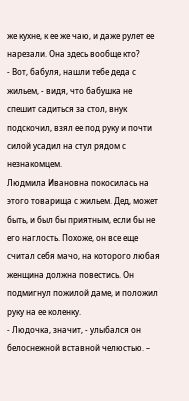же кухне, к ее же чаю, и даже рулет ее нарезали. Она здесь вообще кто?
- Вот, бабуля, нашли тебе деда с жильем, - видя, что бабушка не спешит садиться за стол, внук подскочил, взял ее под руку и почти силой усадил на стул рядом с незнакомцем.
Людмила Ивановна покосилась на этого товарища с жильем. Дед, может быть, и был бы приятным, если бы не его наглость. Похоже, он все еще считал себя мачо, на которого любая женщина должна повестись. Он подмигнул пожилой даме, и положил руку на ее коленку.
- Людочка, значит, - улыбался он белоснежной вставной челюстью. –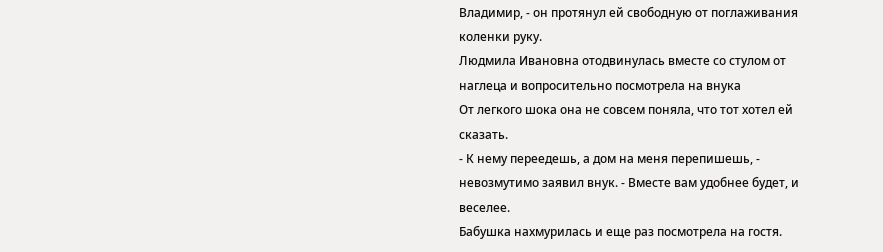Владимир, - он протянул ей свободную от поглаживания коленки руку.
Людмила Ивановна отодвинулась вместе со стулом от наглеца и вопросительно посмотрела на внука
От легкого шока она не совсем поняла, что тот хотел ей сказать.
- К нему переедешь, а дом на меня перепишешь, - невозмутимо заявил внук. - Вместе вам удобнее будет, и веселее.
Бабушка нахмурилась и еще раз посмотрела на гостя.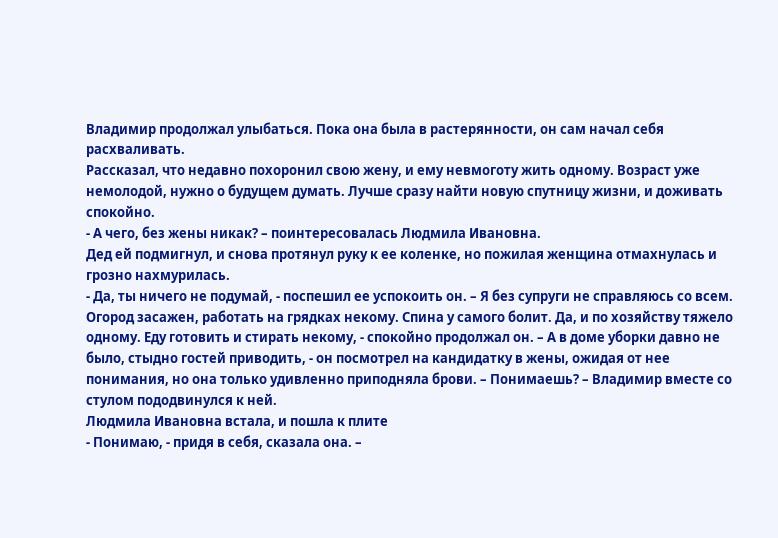Владимир продолжал улыбаться. Пока она была в растерянности, он сам начал себя расхваливать.
Рассказал, что недавно похоронил свою жену, и ему невмоготу жить одному. Возраст уже немолодой, нужно о будущем думать. Лучше сразу найти новую спутницу жизни, и доживать спокойно.
- А чего, без жены никак? – поинтересовалась Людмила Ивановна.
Дед ей подмигнул, и снова протянул руку к ее коленке, но пожилая женщина отмахнулась и грозно нахмурилась.
- Да, ты ничего не подумай, - поспешил ее успокоить он. – Я без супруги не справляюсь со всем. Огород засажен, работать на грядках некому. Спина у самого болит. Да, и по хозяйству тяжело одному. Еду готовить и стирать некому, - спокойно продолжал он. – А в доме уборки давно не было, стыдно гостей приводить, - он посмотрел на кандидатку в жены, ожидая от нее понимания, но она только удивленно приподняла брови. – Понимаешь? – Владимир вместе со стулом пододвинулся к ней.
Людмила Ивановна встала, и пошла к плите
- Понимаю, - придя в себя, сказала она. –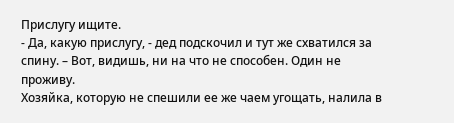Прислугу ищите.
- Да, какую прислугу, - дед подскочил и тут же схватился за спину. – Вот, видишь, ни на что не способен. Один не проживу.
Хозяйка, которую не спешили ее же чаем угощать, налила в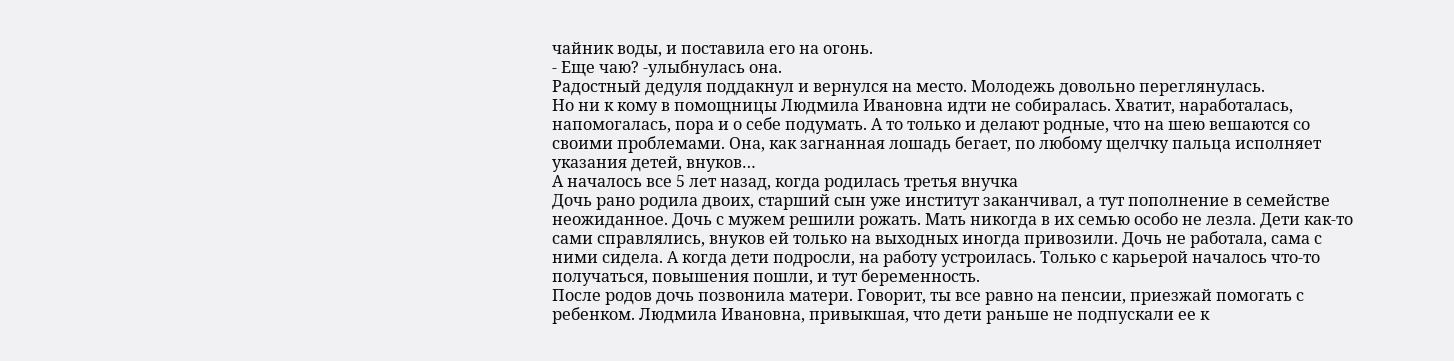чайник воды, и поставила его на огонь.
- Еще чаю? -улыбнулась она.
Радостный дедуля поддакнул и вернулся на место. Молодежь довольно переглянулась.
Но ни к кому в помощницы Людмила Ивановна идти не собиралась. Хватит, наработалась, напомогалась, пора и о себе подумать. А то только и делают родные, что на шею вешаются со своими проблемами. Она, как загнанная лошадь бегает, по любому щелчку пальца исполняет указания детей, внуков…
А началось все 5 лет назад, когда родилась третья внучка
Дочь рано родила двоих, старший сын уже институт заканчивал, а тут пополнение в семействе неожиданное. Дочь с мужем решили рожать. Мать никогда в их семью особо не лезла. Дети как-то сами справлялись, внуков ей только на выходных иногда привозили. Дочь не работала, сама с ними сидела. А когда дети подросли, на работу устроилась. Только с карьерой началось что-то получаться, повышения пошли, и тут беременность.
После родов дочь позвонила матери. Говорит, ты все равно на пенсии, приезжай помогать с ребенком. Людмила Ивановна, привыкшая, что дети раньше не подпускали ее к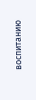воспитанию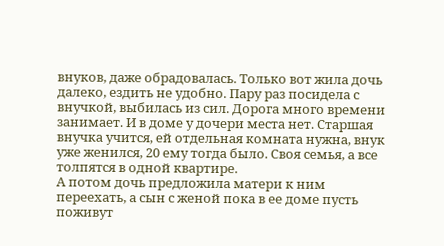внуков, даже обрадовалась. Только вот жила дочь далеко, ездить не удобно. Пару раз посидела с внучкой, выбилась из сил. Дорога много времени занимает. И в доме у дочери места нет. Старшая внучка учится, ей отдельная комната нужна, внук уже женился, 20 ему тогда было. Своя семья, а все толпятся в одной квартире.
А потом дочь предложила матери к ним переехать, а сын с женой пока в ее доме пусть поживут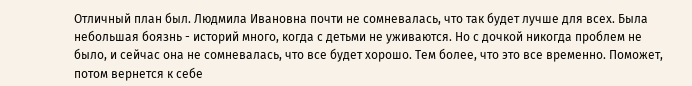Отличный план был. Людмила Ивановна почти не сомневалась, что так будет лучше для всех. Была небольшая боязнь - историй много, когда с детьми не уживаются. Но с дочкой никогда проблем не было, и сейчас она не сомневалась, что все будет хорошо. Тем более, что это все временно. Поможет, потом вернется к себе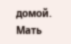домой.
Мать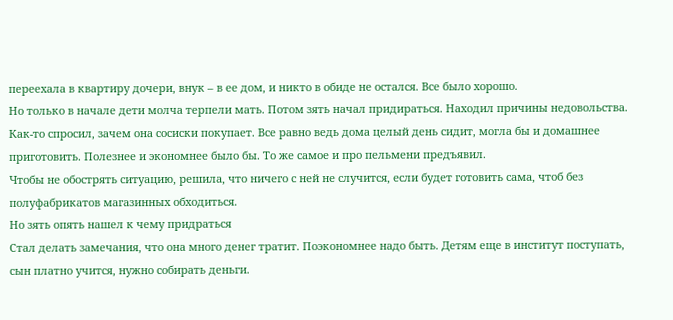переехала в квартиру дочери, внук – в ее дом, и никто в обиде не остался. Все было хорошо.
Но только в начале дети молча терпели мать. Потом зять начал придираться. Находил причины недовольства.
Как-то спросил, зачем она сосиски покупает. Все равно ведь дома целый день сидит, могла бы и домашнее приготовить. Полезнее и экономнее было бы. То же самое и про пельмени предъявил.
Чтобы не обострять ситуацию, решила, что ничего с ней не случится, если будет готовить сама, чтоб без полуфабрикатов магазинных обходиться.
Но зять опять нашел к чему придраться
Стал делать замечания, что она много денег тратит. Поэкономнее надо быть. Детям еще в институт поступать, сын платно учится, нужно собирать деньги.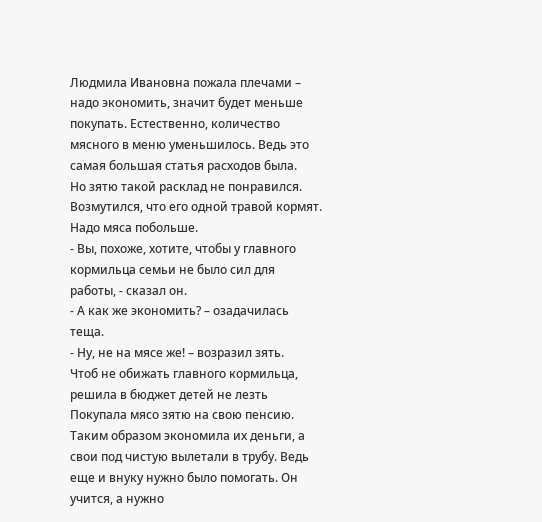Людмила Ивановна пожала плечами – надо экономить, значит будет меньше покупать. Естественно, количество мясного в меню уменьшилось. Ведь это самая большая статья расходов была.
Но зятю такой расклад не понравился. Возмутился, что его одной травой кормят. Надо мяса побольше.
- Вы, похоже, хотите, чтобы у главного кормильца семьи не было сил для работы, - сказал он.
- А как же экономить? – озадачилась теща.
- Ну, не на мясе же! – возразил зять.
Чтоб не обижать главного кормильца, решила в бюджет детей не лезть
Покупала мясо зятю на свою пенсию. Таким образом экономила их деньги, а свои под чистую вылетали в трубу. Ведь еще и внуку нужно было помогать. Он учится, а нужно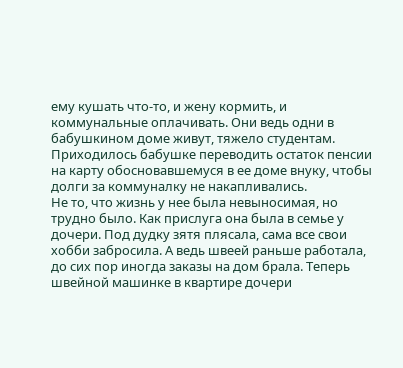ему кушать что-то, и жену кормить, и коммунальные оплачивать. Они ведь одни в бабушкином доме живут, тяжело студентам.
Приходилось бабушке переводить остаток пенсии на карту обосновавшемуся в ее доме внуку, чтобы долги за коммуналку не накапливались.
Не то, что жизнь у нее была невыносимая, но трудно было. Как прислуга она была в семье у дочери. Под дудку зятя плясала, сама все свои хобби забросила. А ведь швеей раньше работала, до сих пор иногда заказы на дом брала. Теперь швейной машинке в квартире дочери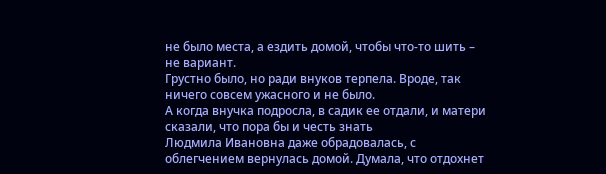не было места, а ездить домой, чтобы что-то шить – не вариант.
Грустно было, но ради внуков терпела. Вроде, так ничего совсем ужасного и не было.
А когда внучка подросла, в садик ее отдали, и матери сказали, что пора бы и честь знать
Людмила Ивановна даже обрадовалась, с облегчением вернулась домой. Думала, что отдохнет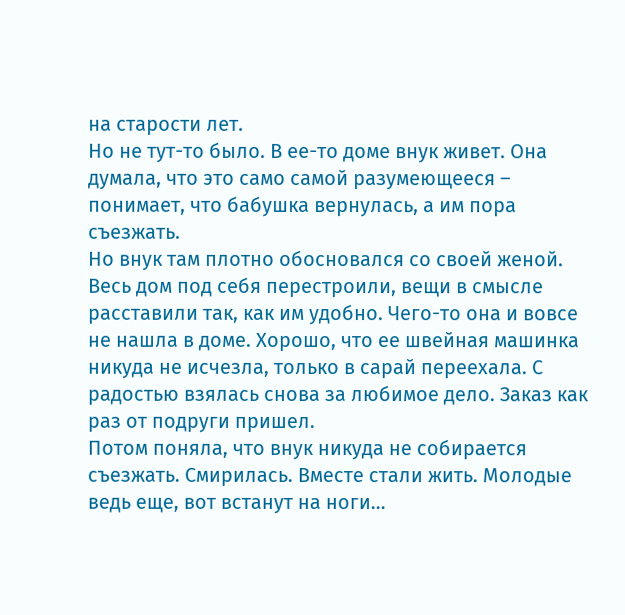на старости лет.
Но не тут-то было. В ее-то доме внук живет. Она думала, что это само самой разумеющееся – понимает, что бабушка вернулась, а им пора съезжать.
Но внук там плотно обосновался со своей женой. Весь дом под себя перестроили, вещи в смысле расставили так, как им удобно. Чего-то она и вовсе не нашла в доме. Хорошо, что ее швейная машинка никуда не исчезла, только в сарай переехала. С радостью взялась снова за любимое дело. Заказ как раз от подруги пришел.
Потом поняла, что внук никуда не собирается съезжать. Смирилась. Вместе стали жить. Молодые ведь еще, вот встанут на ноги…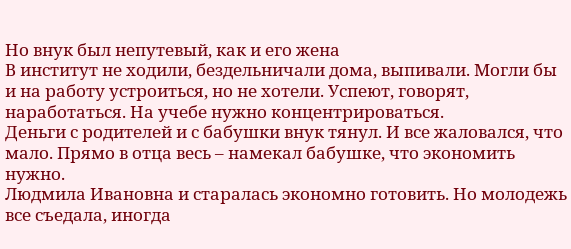Но внук был непутевый, как и его жена
В институт не ходили, бездельничали дома, выпивали. Могли бы и на работу устроиться, но не хотели. Успеют, говорят, наработаться. На учебе нужно концентрироваться.
Деньги с родителей и с бабушки внук тянул. И все жаловался, что мало. Прямо в отца весь – намекал бабушке, что экономить нужно.
Людмила Ивановна и старалась экономно готовить. Но молодежь все съедала, иногда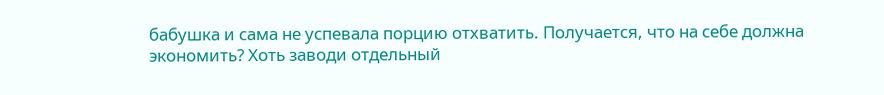бабушка и сама не успевала порцию отхватить. Получается, что на себе должна экономить? Хоть заводи отдельный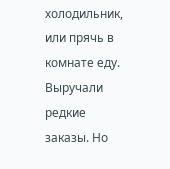холодильник, или прячь в комнате еду.
Выручали редкие заказы. Но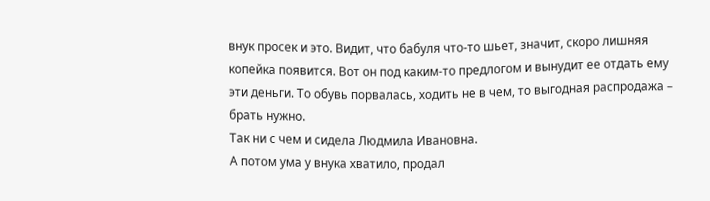внук просек и это. Видит, что бабуля что-то шьет, значит, скоро лишняя копейка появится. Вот он под каким-то предлогом и вынудит ее отдать ему эти деньги. То обувь порвалась, ходить не в чем, то выгодная распродажа – брать нужно.
Так ни с чем и сидела Людмила Ивановна.
А потом ума у внука хватило, продал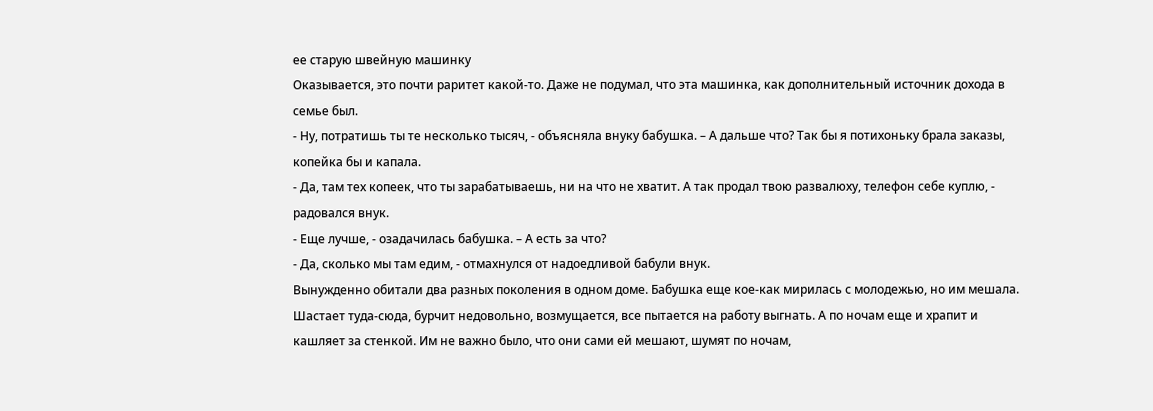ее старую швейную машинку
Оказывается, это почти раритет какой-то. Даже не подумал, что эта машинка, как дополнительный источник дохода в семье был.
- Ну, потратишь ты те несколько тысяч, - объясняла внуку бабушка. – А дальше что? Так бы я потихоньку брала заказы, копейка бы и капала.
- Да, там тех копеек, что ты зарабатываешь, ни на что не хватит. А так продал твою развалюху, телефон себе куплю, - радовался внук.
- Еще лучше, - озадачилась бабушка. – А есть за что?
- Да, сколько мы там едим, - отмахнулся от надоедливой бабули внук.
Вынужденно обитали два разных поколения в одном доме. Бабушка еще кое-как мирилась с молодежью, но им мешала. Шастает туда-сюда, бурчит недовольно, возмущается, все пытается на работу выгнать. А по ночам еще и храпит и кашляет за стенкой. Им не важно было, что они сами ей мешают, шумят по ночам,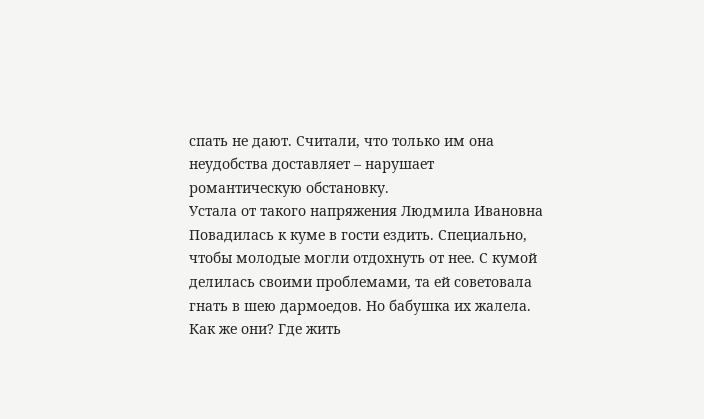спать не дают. Считали, что только им она неудобства доставляет – нарушает романтическую обстановку.
Устала от такого напряжения Людмила Ивановна
Повадилась к куме в гости ездить. Специально, чтобы молодые могли отдохнуть от нее. С кумой делилась своими проблемами, та ей советовала гнать в шею дармоедов. Но бабушка их жалела. Как же они? Где жить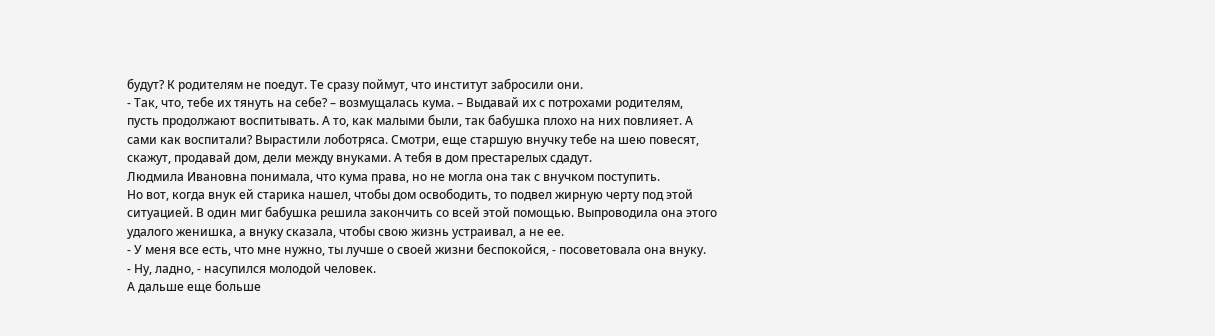будут? К родителям не поедут. Те сразу поймут, что институт забросили они.
- Так, что, тебе их тянуть на себе? – возмущалась кума. – Выдавай их с потрохами родителям, пусть продолжают воспитывать. А то, как малыми были, так бабушка плохо на них повлияет. А сами как воспитали? Вырастили лоботряса. Смотри, еще старшую внучку тебе на шею повесят, скажут, продавай дом, дели между внуками. А тебя в дом престарелых сдадут.
Людмила Ивановна понимала, что кума права, но не могла она так с внучком поступить.
Но вот, когда внук ей старика нашел, чтобы дом освободить, то подвел жирную черту под этой ситуацией. В один миг бабушка решила закончить со всей этой помощью. Выпроводила она этого удалого женишка, а внуку сказала, чтобы свою жизнь устраивал, а не ее.
- У меня все есть, что мне нужно, ты лучше о своей жизни беспокойся, - посоветовала она внуку.
- Ну, ладно, - насупился молодой человек.
А дальше еще больше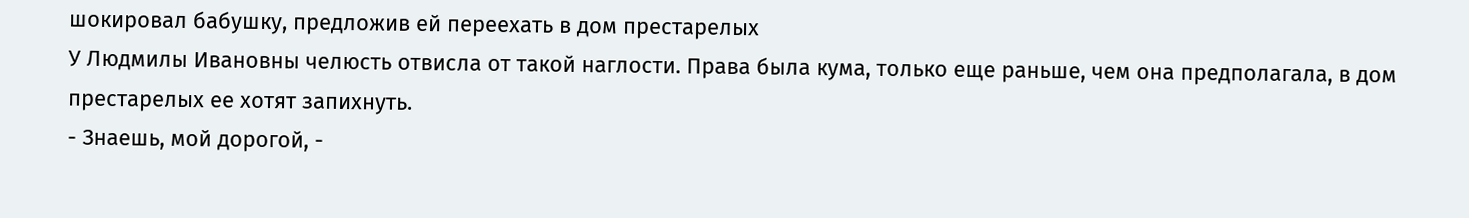шокировал бабушку, предложив ей переехать в дом престарелых
У Людмилы Ивановны челюсть отвисла от такой наглости. Права была кума, только еще раньше, чем она предполагала, в дом престарелых ее хотят запихнуть.
- Знаешь, мой дорогой, -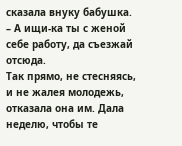сказала внуку бабушка. – А ищи-ка ты с женой себе работу, да съезжай отсюда.
Так прямо, не стесняясь, и не жалея молодежь, отказала она им. Дала неделю, чтобы те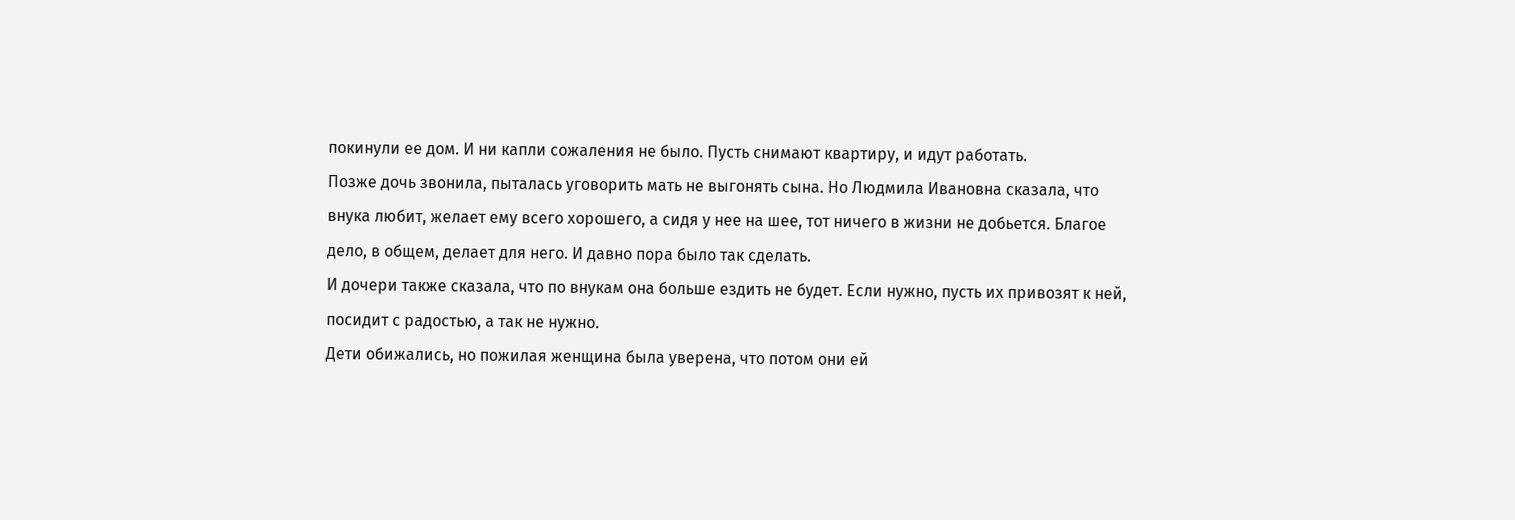покинули ее дом. И ни капли сожаления не было. Пусть снимают квартиру, и идут работать.
Позже дочь звонила, пыталась уговорить мать не выгонять сына. Но Людмила Ивановна сказала, что внука любит, желает ему всего хорошего, а сидя у нее на шее, тот ничего в жизни не добьется. Благое дело, в общем, делает для него. И давно пора было так сделать.
И дочери также сказала, что по внукам она больше ездить не будет. Если нужно, пусть их привозят к ней, посидит с радостью, а так не нужно.
Дети обижались, но пожилая женщина была уверена, что потом они ей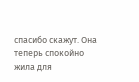спасибо скажут. Она теперь спокойно жила для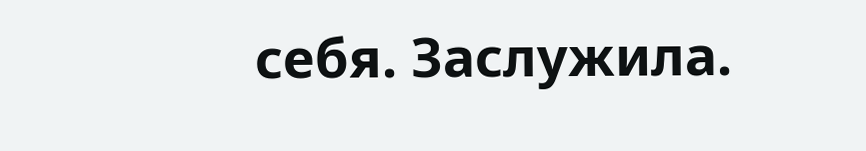себя. Заслужила.